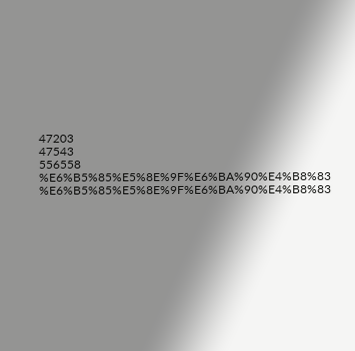47203
47543
556558
%E6%B5%85%E5%8E%9F%E6%BA%90%E4%B8%83
%E6%B5%85%E5%8E%9F%E6%BA%90%E4%B8%83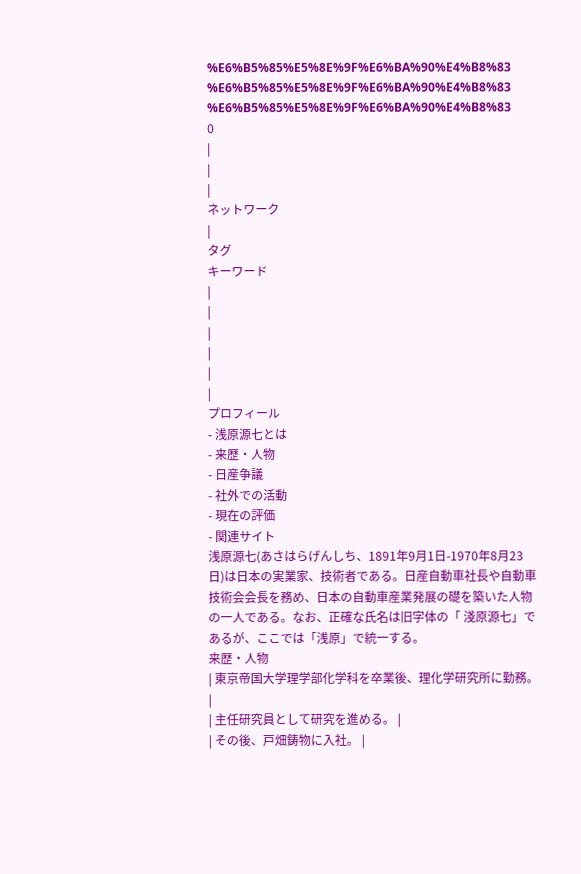%E6%B5%85%E5%8E%9F%E6%BA%90%E4%B8%83
%E6%B5%85%E5%8E%9F%E6%BA%90%E4%B8%83
%E6%B5%85%E5%8E%9F%E6%BA%90%E4%B8%83
0
|
|
|
ネットワーク
|
タグ
キーワード
|
|
|
|
|
|
プロフィール
- 浅原源七とは
- 来歴・人物
- 日産争議
- 社外での活動
- 現在の評価
- 関連サイト
浅原源七(あさはらげんしち、1891年9月1日-1970年8月23日)は日本の実業家、技術者である。日産自動車社長や自動車技術会会長を務め、日本の自動車産業発展の礎を築いた人物の一人である。なお、正確な氏名は旧字体の「 淺原源七」であるが、ここでは「浅原」で統一する。
来歴・人物
| 東京帝国大学理学部化学科を卒業後、理化学研究所に勤務。 |
| 主任研究員として研究を進める。 |
| その後、戸畑鋳物に入社。 |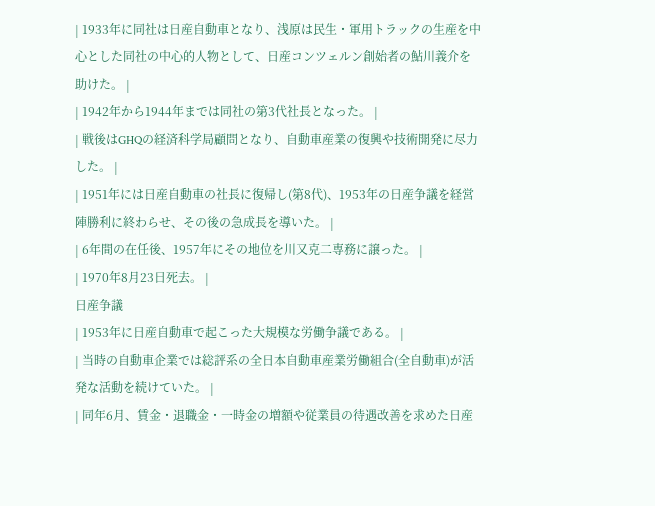| 1933年に同社は日産自動車となり、浅原は民生・軍用トラックの生産を中心とした同社の中心的人物として、日産コンツェルン創始者の鮎川義介を助けた。 |
| 1942年から1944年までは同社の第3代社長となった。 |
| 戦後はGHQの経済科学局顧問となり、自動車産業の復興や技術開発に尽力した。 |
| 1951年には日産自動車の社長に復帰し(第8代)、1953年の日産争議を経営陣勝利に終わらせ、その後の急成長を導いた。 |
| 6年間の在任後、1957年にその地位を川又克二専務に譲った。 |
| 1970年8月23日死去。 |
日産争議
| 1953年に日産自動車で起こった大規模な労働争議である。 |
| 当時の自動車企業では総評系の全日本自動車産業労働組合(全自動車)が活発な活動を続けていた。 |
| 同年6月、賃金・退職金・一時金の増額や従業員の待遇改善を求めた日産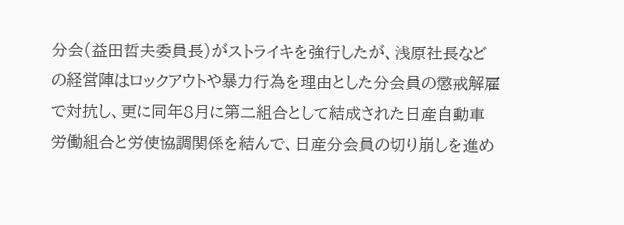分会(益田哲夫委員長)がストライキを強行したが、浅原社長などの経営陣はロックアウトや暴力行為を理由とした分会員の懲戒解雇で対抗し、更に同年8月に第二組合として結成された日産自動車労働組合と労使協調関係を結んで、日産分会員の切り崩しを進め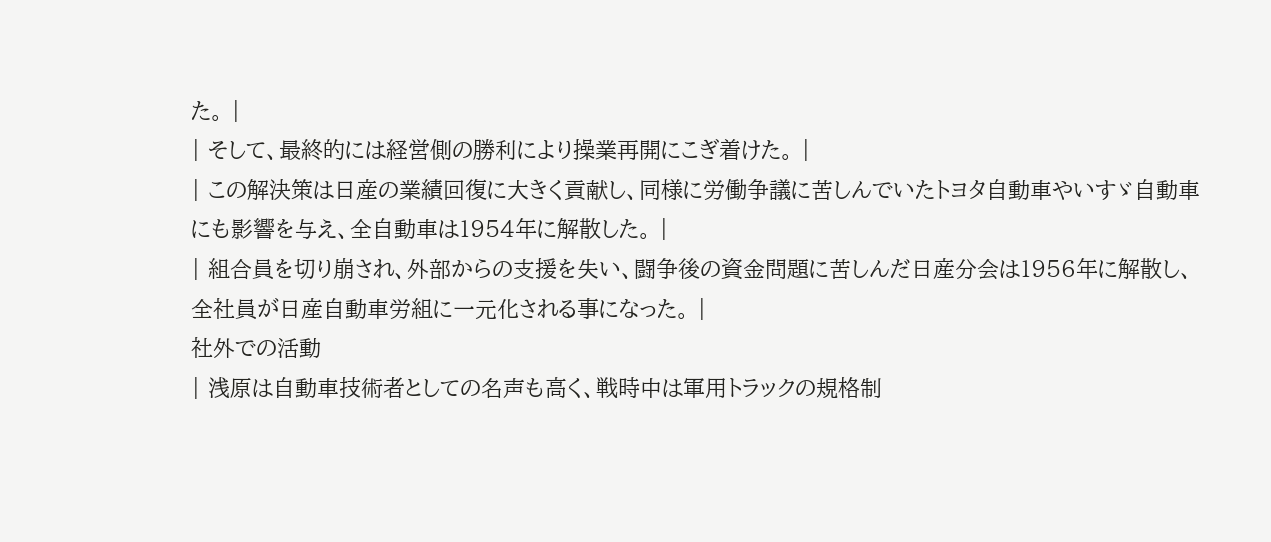た。 |
| そして、最終的には経営側の勝利により操業再開にこぎ着けた。 |
| この解決策は日産の業績回復に大きく貢献し、同様に労働争議に苦しんでいたトヨタ自動車やいすゞ自動車にも影響を与え、全自動車は1954年に解散した。 |
| 組合員を切り崩され、外部からの支援を失い、闘争後の資金問題に苦しんだ日産分会は1956年に解散し、全社員が日産自動車労組に一元化される事になった。 |
社外での活動
| 浅原は自動車技術者としての名声も高く、戦時中は軍用トラックの規格制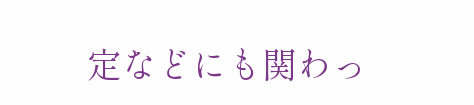定などにも関わっ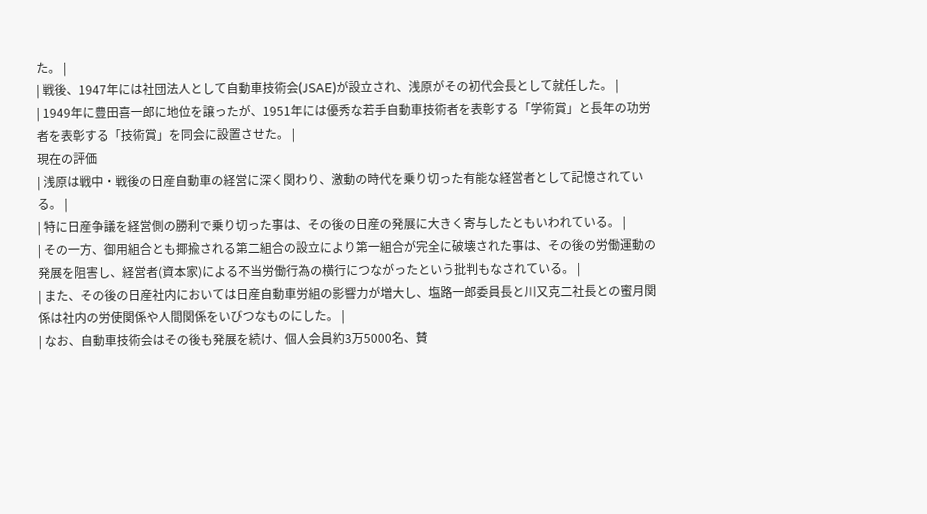た。 |
| 戦後、1947年には社団法人として自動車技術会(JSAE)が設立され、浅原がその初代会長として就任した。 |
| 1949年に豊田喜一郎に地位を譲ったが、1951年には優秀な若手自動車技術者を表彰する「学術賞」と長年の功労者を表彰する「技術賞」を同会に設置させた。 |
現在の評価
| 浅原は戦中・戦後の日産自動車の経営に深く関わり、激動の時代を乗り切った有能な経営者として記憶されている。 |
| 特に日産争議を経営側の勝利で乗り切った事は、その後の日産の発展に大きく寄与したともいわれている。 |
| その一方、御用組合とも揶揄される第二組合の設立により第一組合が完全に破壊された事は、その後の労働運動の発展を阻害し、経営者(資本家)による不当労働行為の横行につながったという批判もなされている。 |
| また、その後の日産社内においては日産自動車労組の影響力が増大し、塩路一郎委員長と川又克二社長との蜜月関係は社内の労使関係や人間関係をいびつなものにした。 |
| なお、自動車技術会はその後も発展を続け、個人会員約3万5000名、賛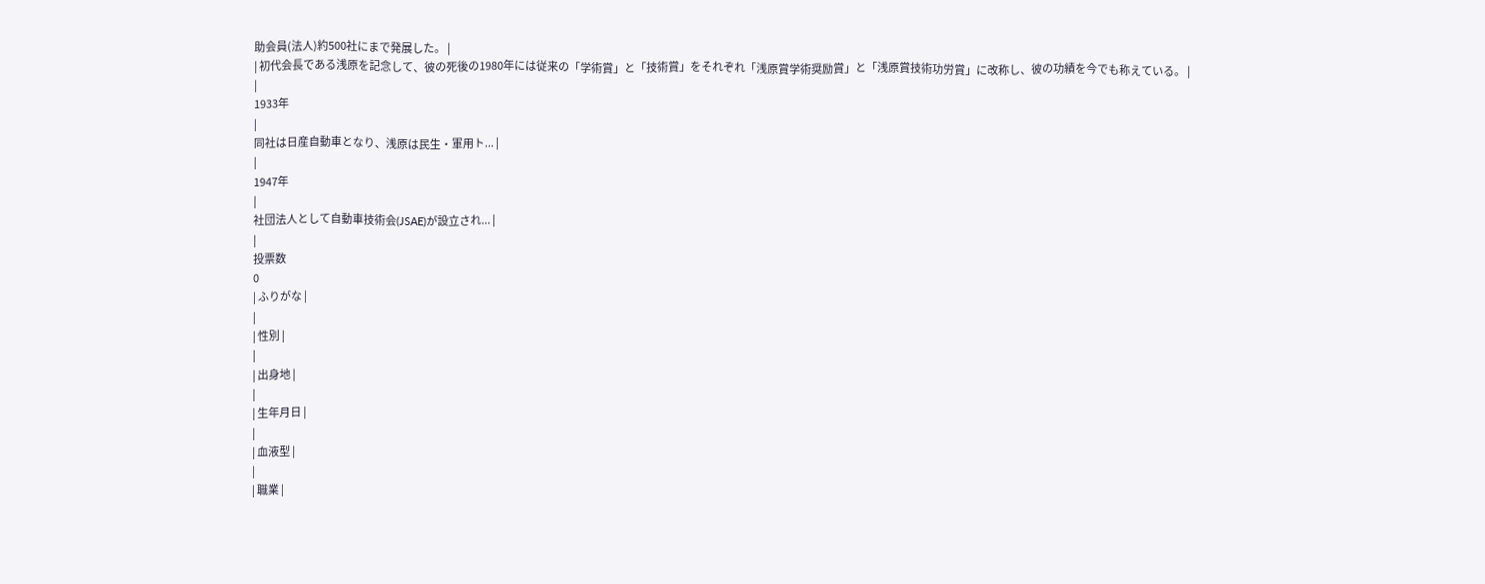助会員(法人)約500社にまで発展した。 |
| 初代会長である浅原を記念して、彼の死後の1980年には従来の「学術賞」と「技術賞」をそれぞれ「浅原賞学術奨励賞」と「浅原賞技術功労賞」に改称し、彼の功績を今でも称えている。 |
|
1933年
|
同社は日産自動車となり、浅原は民生・軍用ト... |
|
1947年
|
社団法人として自動車技術会(JSAE)が設立され... |
|
投票数
0
| ふりがな |
|
| 性別 |
|
| 出身地 |
|
| 生年月日 |
|
| 血液型 |
|
| 職業 |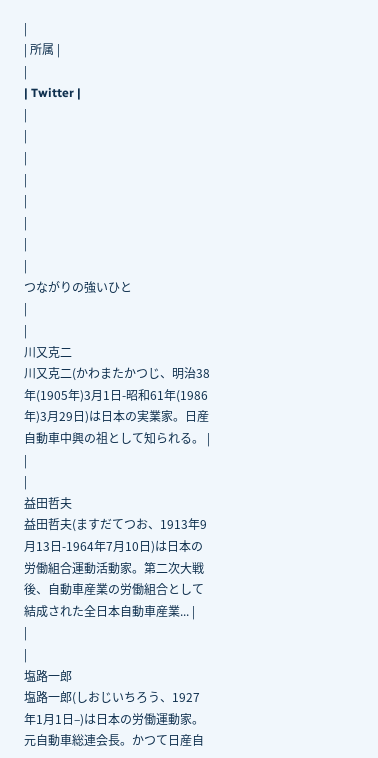|
| 所属 |
|
| Twitter |
|
|
|
|
|
|
|
|
つながりの強いひと
|
|
川又克二
川又克二(かわまたかつじ、明治38年(1905年)3月1日-昭和61年(1986年)3月29日)は日本の実業家。日産自動車中興の祖として知られる。 |
|
|
益田哲夫
益田哲夫(ますだてつお、1913年9月13日-1964年7月10日)は日本の労働組合運動活動家。第二次大戦後、自動車産業の労働組合として結成された全日本自動車産業... |
|
|
塩路一郎
塩路一郎(しおじいちろう、1927年1月1日–)は日本の労働運動家。元自動車総連会長。かつて日産自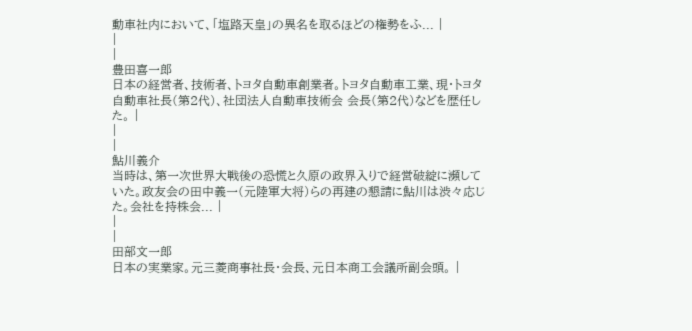動車社内において、「塩路天皇」の異名を取るほどの権勢をふ... |
|
|
豊田喜一郎
日本の経営者、技術者、トヨタ自動車創業者。トヨタ自動車工業、現・トヨタ自動車社長(第2代)、社団法人自動車技術会 会長(第2代)などを歴任した。 |
|
|
鮎川義介
当時は、第一次世界大戦後の恐慌と久原の政界入りで経営破綻に瀕していた。政友会の田中義一(元陸軍大将)らの再建の懇請に鮎川は渋々応じた。会社を持株会... |
|
|
田部文一郎
日本の実業家。元三菱商事社長・会長、元日本商工会議所副会頭。 |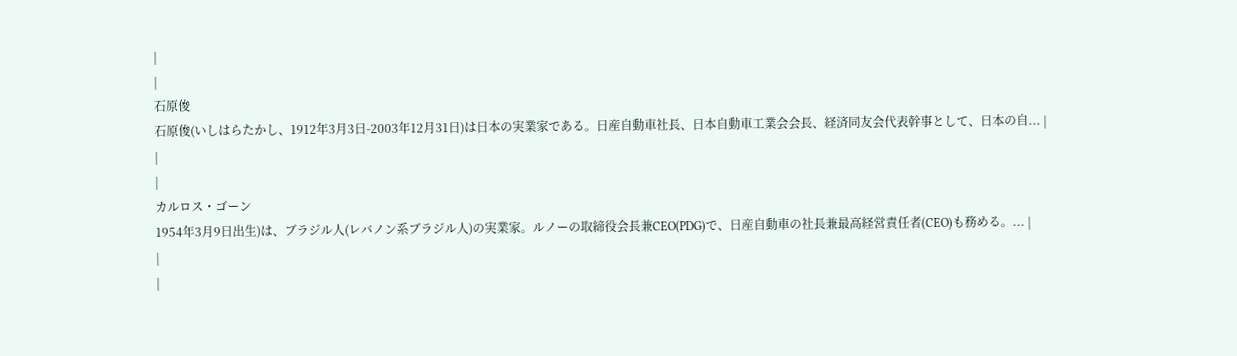|
|
石原俊
石原俊(いしはらたかし、1912年3月3日-2003年12月31日)は日本の実業家である。日産自動車社長、日本自動車工業会会長、経済同友会代表幹事として、日本の自... |
|
|
カルロス・ゴーン
1954年3月9日出生)は、ブラジル人(レバノン系ブラジル人)の実業家。ルノーの取締役会長兼CEO(PDG)で、日産自動車の社長兼最高経営責任者(CEO)も務める。... |
|
|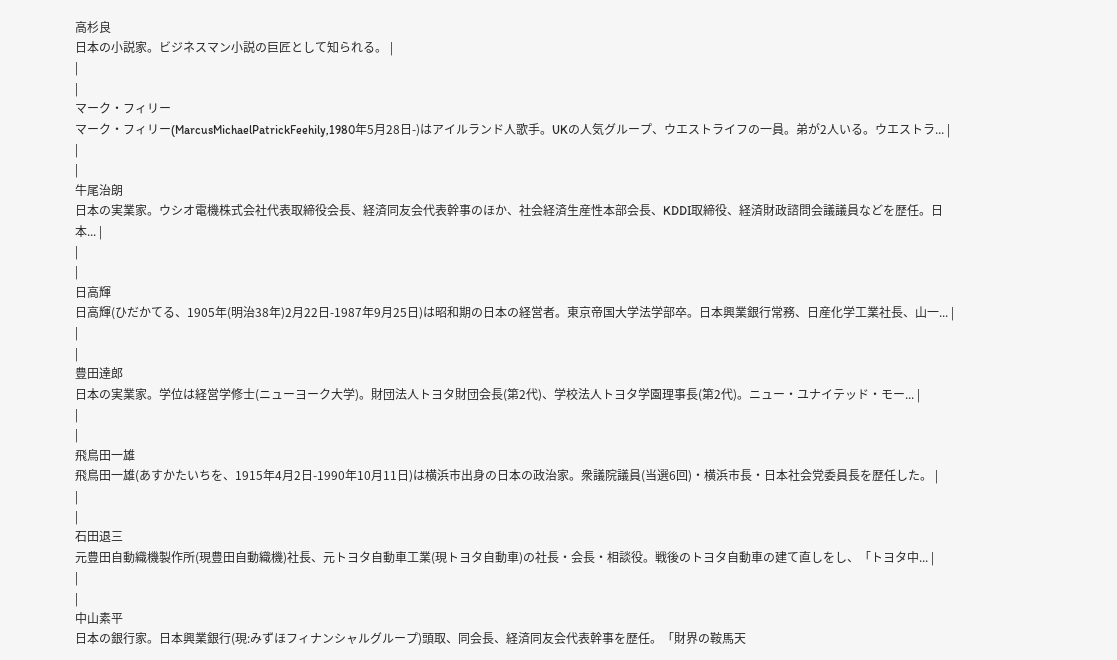高杉良
日本の小説家。ビジネスマン小説の巨匠として知られる。 |
|
|
マーク・フィリー
マーク・フィリー(MarcusMichaelPatrickFeehily,1980年5月28日-)はアイルランド人歌手。UKの人気グループ、ウエストライフの一員。弟が2人いる。ウエストラ... |
|
|
牛尾治朗
日本の実業家。ウシオ電機株式会社代表取締役会長、経済同友会代表幹事のほか、社会経済生産性本部会長、KDDI取締役、経済財政諮問会議議員などを歴任。日本... |
|
|
日高輝
日高輝(ひだかてる、1905年(明治38年)2月22日-1987年9月25日)は昭和期の日本の経営者。東京帝国大学法学部卒。日本興業銀行常務、日産化学工業社長、山一... |
|
|
豊田達郎
日本の実業家。学位は経営学修士(ニューヨーク大学)。財団法人トヨタ財団会長(第2代)、学校法人トヨタ学園理事長(第2代)。ニュー・ユナイテッド・モー... |
|
|
飛鳥田一雄
飛鳥田一雄(あすかたいちを、1915年4月2日-1990年10月11日)は横浜市出身の日本の政治家。衆議院議員(当選6回)・横浜市長・日本社会党委員長を歴任した。 |
|
|
石田退三
元豊田自動織機製作所(現豊田自動織機)社長、元トヨタ自動車工業(現トヨタ自動車)の社長・会長・相談役。戦後のトヨタ自動車の建て直しをし、「トヨタ中... |
|
|
中山素平
日本の銀行家。日本興業銀行(現:みずほフィナンシャルグループ)頭取、同会長、経済同友会代表幹事を歴任。「財界の鞍馬天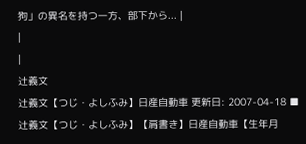狗」の異名を持つ一方、部下から... |
|
|
辻義文
辻義文【つじ・よしふみ】日産自動車 更新日: 2007-04-18 ■辻義文【つじ・よしふみ】【肩書き】日産自動車【生年月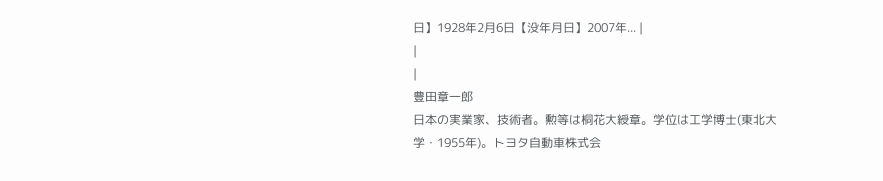日】1928年2月6日【没年月日】2007年... |
|
|
豊田章一郎
日本の実業家、技術者。勲等は桐花大綬章。学位は工学博士(東北大学・1955年)。トヨタ自動車株式会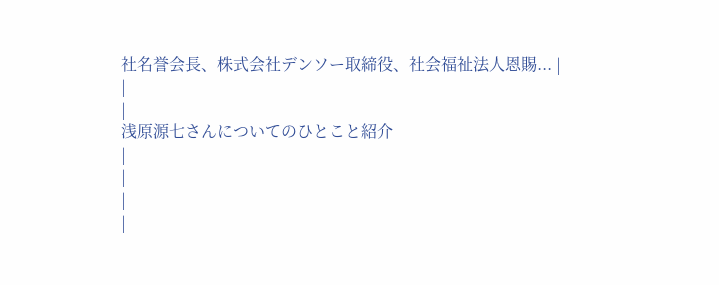社名誉会長、株式会社デンソー取締役、社会福祉法人恩賜... |
|
|
浅原源七さんについてのひとこと紹介
|
|
|
|